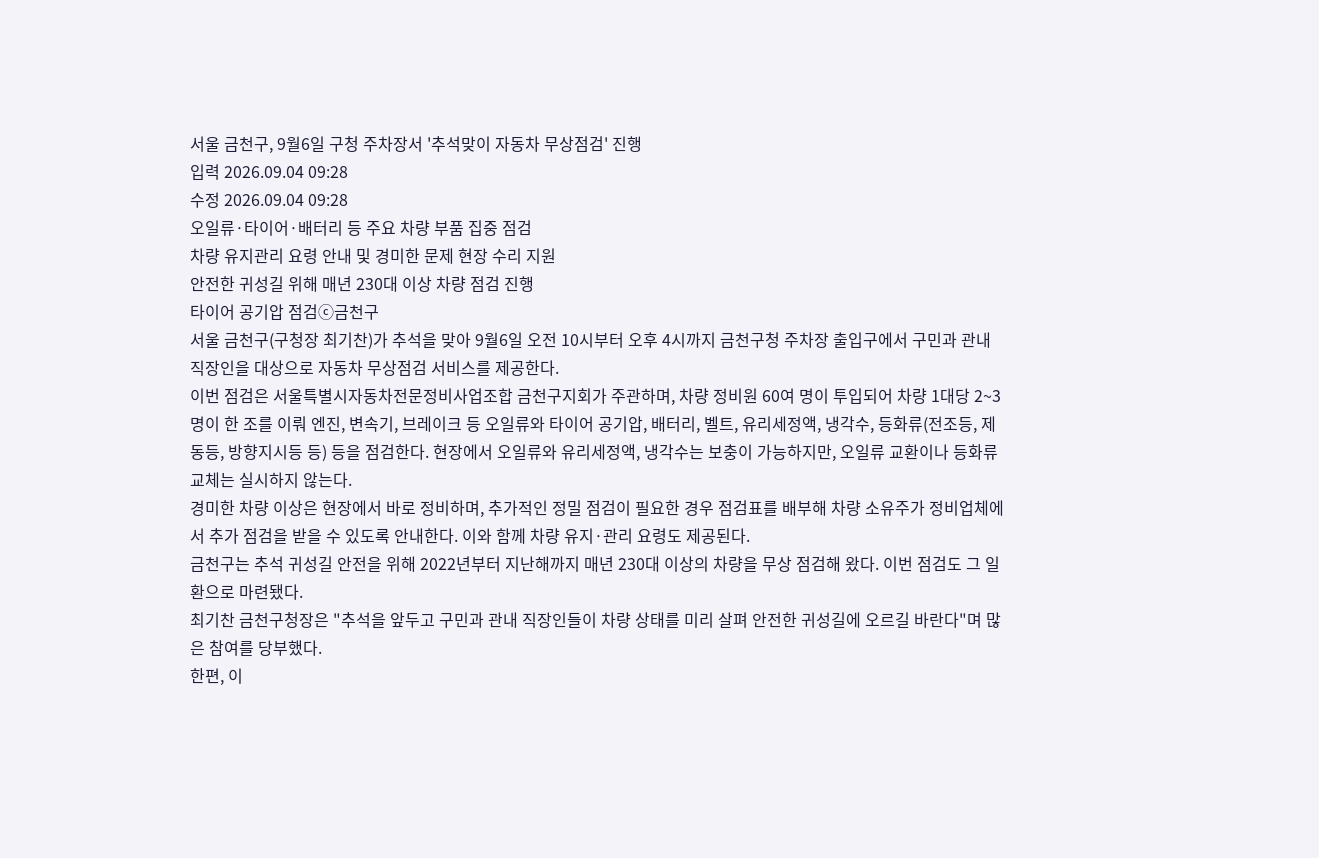서울 금천구, 9월6일 구청 주차장서 '추석맞이 자동차 무상점검' 진행
입력 2026.09.04 09:28
수정 2026.09.04 09:28
오일류·타이어·배터리 등 주요 차량 부품 집중 점검
차량 유지관리 요령 안내 및 경미한 문제 현장 수리 지원
안전한 귀성길 위해 매년 230대 이상 차량 점검 진행
타이어 공기압 점검ⓒ금천구
서울 금천구(구청장 최기찬)가 추석을 맞아 9월6일 오전 10시부터 오후 4시까지 금천구청 주차장 출입구에서 구민과 관내 직장인을 대상으로 자동차 무상점검 서비스를 제공한다.
이번 점검은 서울특별시자동차전문정비사업조합 금천구지회가 주관하며, 차량 정비원 60여 명이 투입되어 차량 1대당 2~3명이 한 조를 이뤄 엔진, 변속기, 브레이크 등 오일류와 타이어 공기압, 배터리, 벨트, 유리세정액, 냉각수, 등화류(전조등, 제동등, 방향지시등 등) 등을 점검한다. 현장에서 오일류와 유리세정액, 냉각수는 보충이 가능하지만, 오일류 교환이나 등화류 교체는 실시하지 않는다.
경미한 차량 이상은 현장에서 바로 정비하며, 추가적인 정밀 점검이 필요한 경우 점검표를 배부해 차량 소유주가 정비업체에서 추가 점검을 받을 수 있도록 안내한다. 이와 함께 차량 유지·관리 요령도 제공된다.
금천구는 추석 귀성길 안전을 위해 2022년부터 지난해까지 매년 230대 이상의 차량을 무상 점검해 왔다. 이번 점검도 그 일환으로 마련됐다.
최기찬 금천구청장은 "추석을 앞두고 구민과 관내 직장인들이 차량 상태를 미리 살펴 안전한 귀성길에 오르길 바란다"며 많은 참여를 당부했다.
한편, 이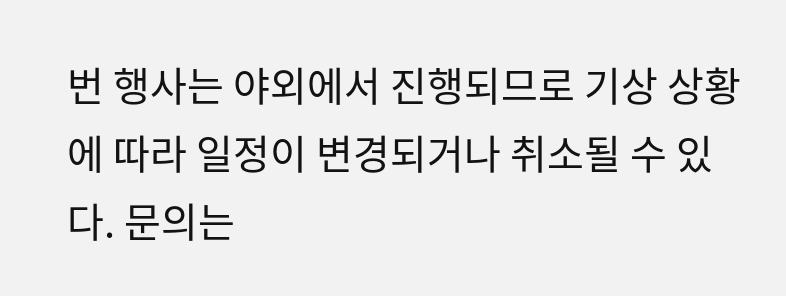번 행사는 야외에서 진행되므로 기상 상황에 따라 일정이 변경되거나 취소될 수 있다. 문의는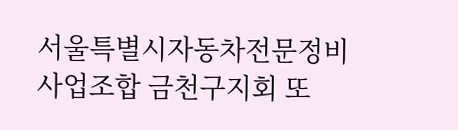서울특별시자동차전문정비사업조합 금천구지회 또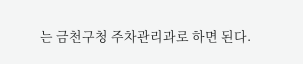는 금천구청 주차관리과로 하면 된다.